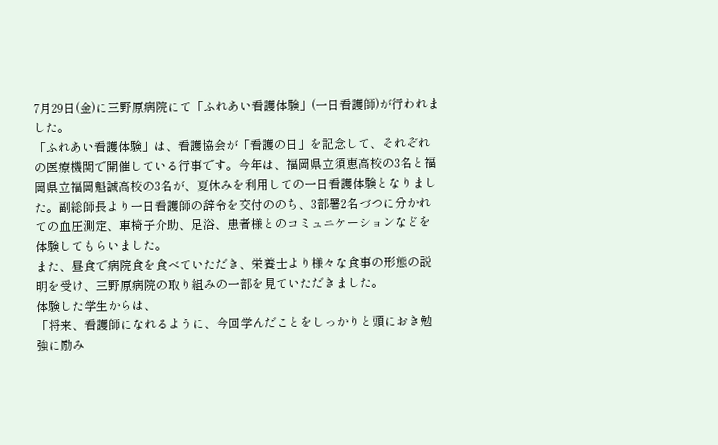7月29日(金)に三野原病院にて「ふれあい看護体験」(一日看護師)が行われました。
「ふれあい看護体験」は、看護協会が「看護の日」を記念して、それぞれの医療機関で開催している行事です。今年は、福岡県立須恵高校の3名と福岡県立福岡魁誠高校の3名が、夏休みを利用しての一日看護体験となりました。副総師長より一日看護師の辞令を交付ののち、3部署2名づつに分かれての血圧測定、車椅子介助、足浴、患者様とのコミュニケーションなどを体験してもらいました。
また、昼食で病院食を食べていただき、栄養士より様々な食事の形態の説明を受け、三野原病院の取り組みの一部を見ていただきました。
体験した学生からは、
「将来、看護師になれるように、今回学んだことをしっかりと頭におき勉強に励み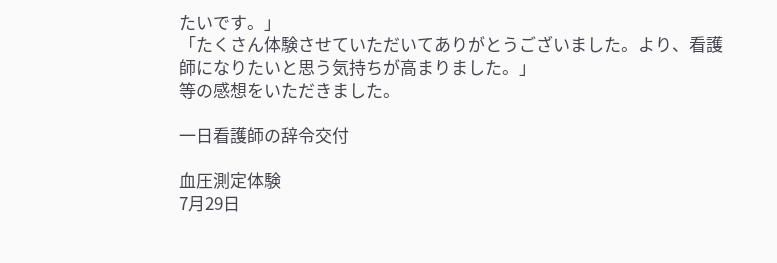たいです。」
「たくさん体験させていただいてありがとうございました。より、看護師になりたいと思う気持ちが高まりました。」
等の感想をいただきました。

一日看護師の辞令交付

血圧測定体験
7月29日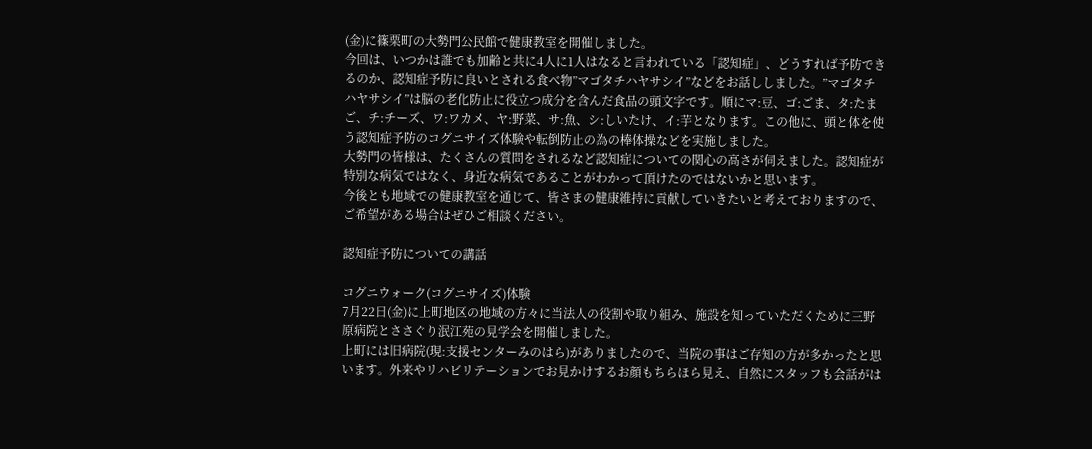(金)に篠栗町の大勢門公民館で健康教室を開催しました。
今回は、いつかは誰でも加齢と共に4人に1人はなると言われている「認知症」、どうすれば予防できるのか、認知症予防に良いとされる食べ物”マゴタチハヤサシイ”などをお話ししました。”マゴタチハヤサシイ”は脳の老化防止に役立つ成分を含んだ食品の頭文字です。順にマ:豆、ゴ:ごま、タ:たまご、チ:チーズ、ワ:ワカメ、ヤ:野菜、サ:魚、シ:しいたけ、イ:芋となります。この他に、頭と体を使う認知症予防のコグニサイズ体験や転倒防止の為の棒体操などを実施しました。
大勢門の皆様は、たくさんの質問をされるなど認知症についての関心の高さが伺えました。認知症が特別な病気ではなく、身近な病気であることがわかって頂けたのではないかと思います。
今後とも地域での健康教室を通じて、皆さまの健康維持に貢献していきたいと考えておりますので、ご希望がある場合はぜひご相談ください。

認知症予防についての講話

コグニウォーク(コグニサイズ)体験
7月22日(金)に上町地区の地域の方々に当法人の役割や取り組み、施設を知っていただくために三野原病院とささぐり泯江苑の見学会を開催しました。
上町には旧病院(現:支援センターみのはら)がありましたので、当院の事はご存知の方が多かったと思います。外来やリハビリテーションでお見かけするお顔もちらほら見え、自然にスタッフも会話がは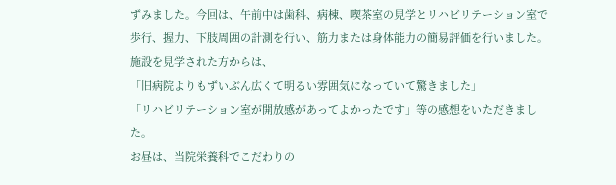ずみました。今回は、午前中は歯科、病棟、喫茶室の見学とリハビリテーション室で歩行、握力、下肢周囲の計測を行い、筋力または身体能力の簡易評価を行いました。
施設を見学された方からは、
「旧病院よりもずいぶん広くて明るい雰囲気になっていて驚きました」
「リハビリテーション室が開放感があってよかったです」等の感想をいただきました。
お昼は、当院栄養科でこだわりの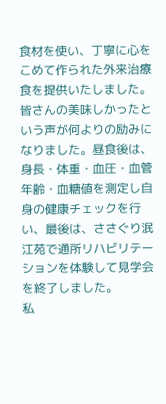食材を使い、丁寧に心をこめて作られた外来治療食を提供いたしました。皆さんの美味しかったという声が何よりの励みになりました。昼食後は、身長・体重・血圧・血管年齢・血糖値を測定し自身の健康チェックを行い、最後は、ささぐり泯江苑で通所リハビリテーションを体験して見学会を終了しました。
私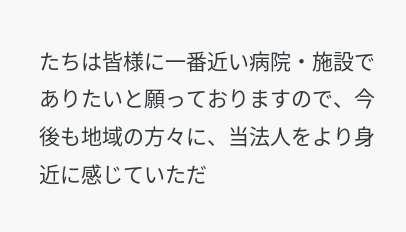たちは皆様に一番近い病院・施設でありたいと願っておりますので、今後も地域の方々に、当法人をより身近に感じていただ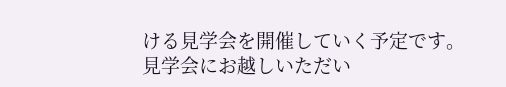ける見学会を開催していく予定です。
見学会にお越しいただい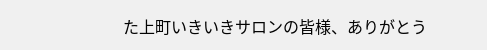た上町いきいきサロンの皆様、ありがとう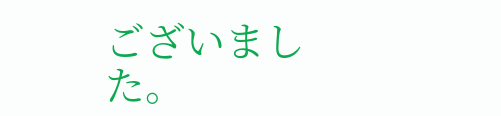ございました。